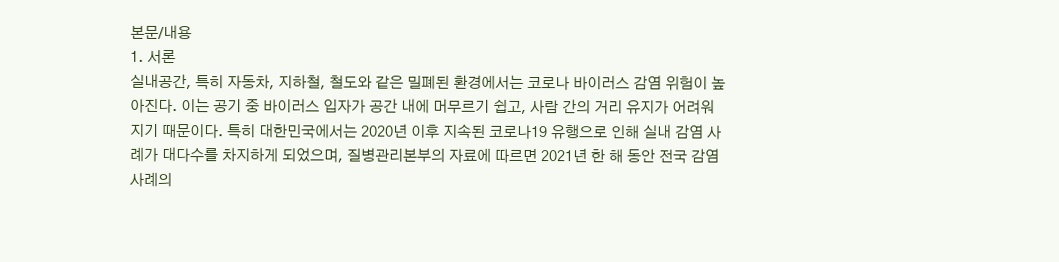본문/내용
1. 서론
실내공간, 특히 자동차, 지하철, 철도와 같은 밀폐된 환경에서는 코로나 바이러스 감염 위험이 높아진다. 이는 공기 중 바이러스 입자가 공간 내에 머무르기 쉽고, 사람 간의 거리 유지가 어려워지기 때문이다. 특히 대한민국에서는 2020년 이후 지속된 코로나19 유행으로 인해 실내 감염 사례가 대다수를 차지하게 되었으며, 질병관리본부의 자료에 따르면 2021년 한 해 동안 전국 감염 사례의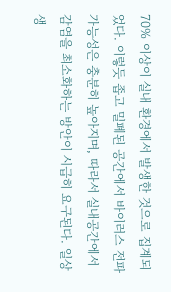70% 이상이 실내 환경에서 발생한 것으로 집계되었다. 이렇듯 좁고 밀폐된 공간에서 바이러스 전파 가능성은 충분히 높아지며, 따라서 실내공간에서 감염을 최소화하는 방안이 시급히 요구된다. 일상생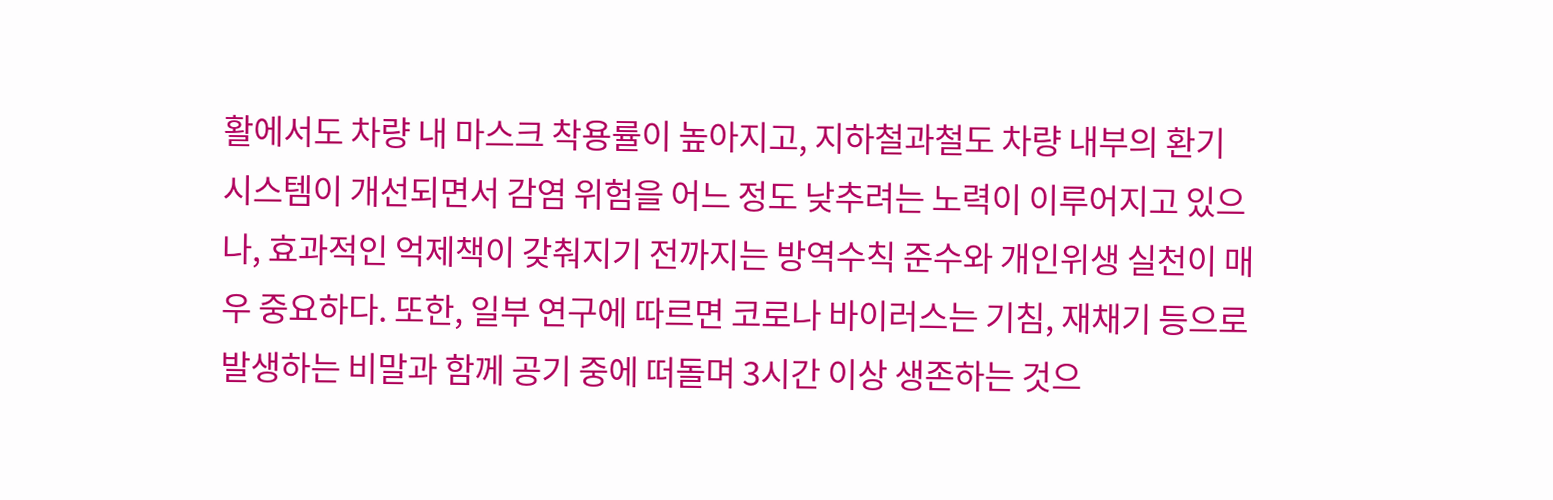활에서도 차량 내 마스크 착용률이 높아지고, 지하철과철도 차량 내부의 환기 시스템이 개선되면서 감염 위험을 어느 정도 낮추려는 노력이 이루어지고 있으나, 효과적인 억제책이 갖춰지기 전까지는 방역수칙 준수와 개인위생 실천이 매우 중요하다. 또한, 일부 연구에 따르면 코로나 바이러스는 기침, 재채기 등으로 발생하는 비말과 함께 공기 중에 떠돌며 3시간 이상 생존하는 것으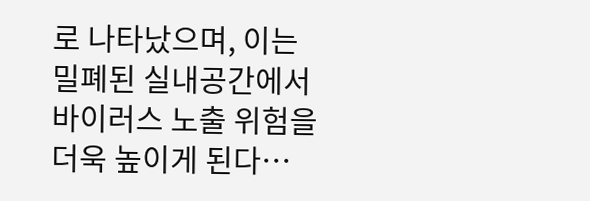로 나타났으며, 이는 밀폐된 실내공간에서 바이러스 노출 위험을 더욱 높이게 된다…